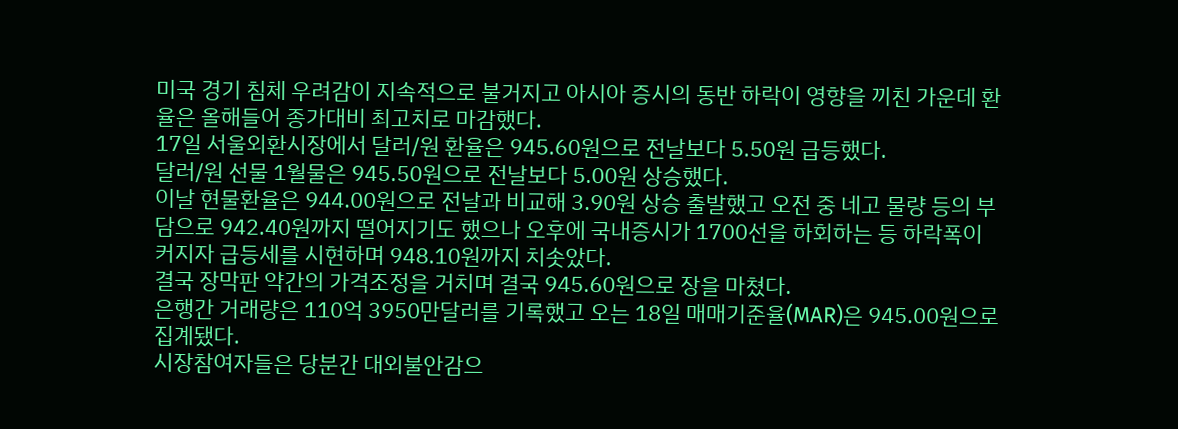미국 경기 침체 우려감이 지속적으로 불거지고 아시아 증시의 동반 하락이 영향을 끼친 가운데 환율은 올해들어 종가대비 최고치로 마감했다.
17일 서울외환시장에서 달러/원 환율은 945.60원으로 전날보다 5.50원 급등했다.
달러/원 선물 1월물은 945.50원으로 전날보다 5.00원 상승했다.
이날 현물환율은 944.00원으로 전날과 비교해 3.90원 상승 출발했고 오전 중 네고 물량 등의 부담으로 942.40원까지 떨어지기도 했으나 오후에 국내증시가 1700선을 하회하는 등 하락폭이 커지자 급등세를 시현하며 948.10원까지 치솟았다.
결국 장막판 약간의 가격조정을 거치며 결국 945.60원으로 장을 마쳤다.
은행간 거래량은 110억 3950만달러를 기록했고 오는 18일 매매기준율(MAR)은 945.00원으로 집계됐다.
시장참여자들은 당분간 대외불안감으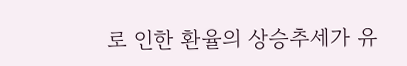로 인한 환율의 상승추세가 유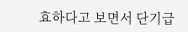효하다고 보면서 단기급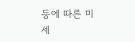등에 따른 미세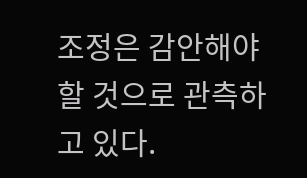조정은 감안해야 할 것으로 관측하고 있다.